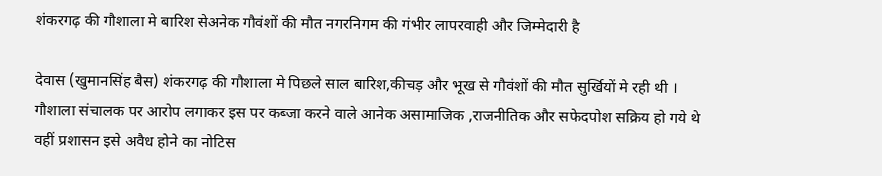शंकरगढ़ की गौशाला मे बारिश सेअनेक गौवंशों की मौत नगरनिगम की गंभीर लापरवाही और जिम्मेदारी है

देवास (खुमानसिंह बैस) शंकरगढ़ की गौशाला मे पिछले साल बारिश,कीचड़ और भूख से गौवंशों की मौत सुर्खियों मे रही थी ।
गौशाला संचालक पर आरोप लगाकर इस पर कब्जा करने वाले आनेक असामाजिक ,राजनीतिक और सफेदपोश सक्रिय हो गये थे वहीं प्रशासन इसे अवैध होने का नोटिस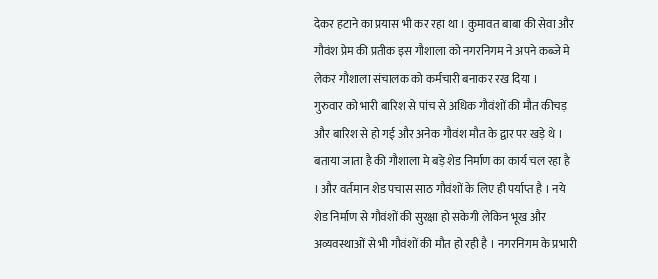देकर हटाने का प्रयास भी कर रहा था । कुमावत बाबा की सेवा और गौवंश प्रेम की प्रतीक इस गौशाला को नगरनिगम ने अपने कब्जे मे लेकर गौशाला संचालक को कर्मचारी बनाकर रख दिया ।
गुरुवार को भारी बारिश से पांच से अधिक गौवंशों की मौत कीचड़ और बारिश से हो गई और अनेक गौवंश मौत के द्वार पर खड़े थे ।
बताया जाता है की गौशाला मे बड़े शेड निर्माण का कार्य चल रहा है । और वर्तमान शेड पचास साठ गौवंशों के लिए ही पर्याप्त है । नये शेड निर्माण से गौवंशों की सुरक्षा हो सकेगी लेकिन भूख और अव्यवस्थाओं से भी गौवंशों की मौत हो रही है । नगरनिगम के प्रभारी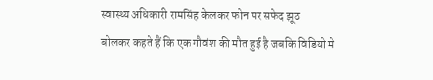स्वास्थ्य अधिकारी रामसिंह केलकर फोन पर सफेद झूठ
बोलकर कहते हैं कि एक गौवंश की मौत हुई है जबकि विडियो मे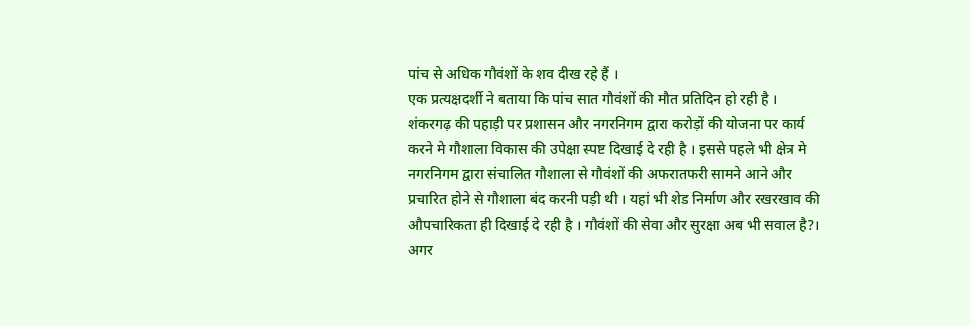पांच से अधिक गौवंशों के शव दीख रहे हैं ।
एक प्रत्यक्षदर्शी ने बताया कि पांच सात गौवंशों की मौत प्रतिदिन हो रही है । शंकरगढ़ की पहाड़ी पर प्रशासन और नगरनिगम द्वारा करोड़ों की योजना पर कार्य करने मे गौशाला विकास की उपेक्षा स्पष्ट दिखाई दे रही है । इससे पहले भी क्षेत्र मे नगरनिगम द्वारा संचालित गौशाला से गौवंशों की अफरातफरी सामने आने और प्रचारित होने से गौशाला बंद करनी पड़ी थी । यहां भी शेड निर्माण और रखरखाव की औपचारिकता ही दिखाई दे रही है । गौवंशों की सेवा और सुरक्षा अब भी सवाल है?। अगर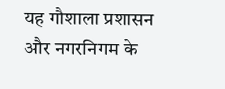यह गौशाला प्रशासन और नगरनिगम के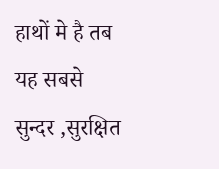हाथों मे है तब यह सबसे सुन्दर ,सुरक्षित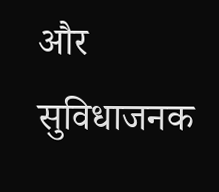और सुविधाजनक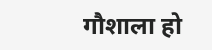गौशाला हो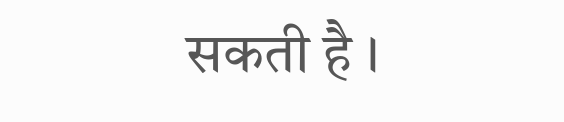सकती है ।